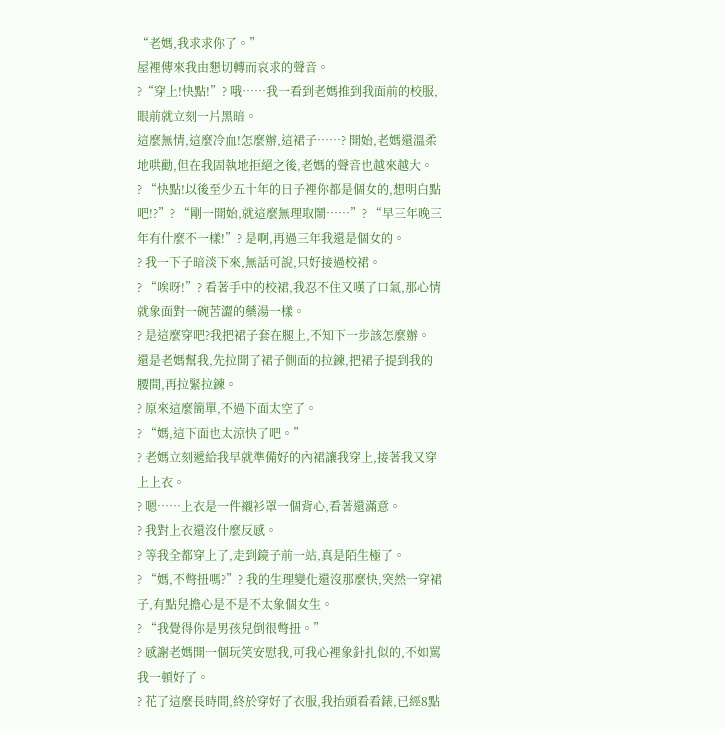“老媽,我求求你了。”
屋裡傳來我由懇切轉而哀求的聲音。
?“穿上!快點!”? 哦……我一看到老媽推到我面前的校服,眼前就立刻一片黑暗。
這麼無情,這麼冷血!怎麼辦,這裙子……? 開始,老媽還溫柔地哄勸,但在我固執地拒絕之後,老媽的聲音也越來越大。
? “快點!以後至少五十年的日子裡你都是個女的,想明白點吧!?”? “剛一開始,就這麼無理取鬧……”? “早三年晚三年有什麼不一樣!”? 是啊,再過三年我還是個女的。
? 我一下子暗淡下來,無話可說,只好接過校裙。
? “唉呀!”? 看著手中的校裙,我忍不住又嘆了口氣,那心情就象面對一碗苦澀的藥湯一樣。
? 是這麼穿吧?我把裙子套在腿上,不知下一步該怎麼辦。
還是老媽幫我,先拉開了裙子側面的拉鍊,把裙子提到我的腰間,再拉緊拉鍊。
? 原來這麼簡單,不過下面太空了。
? “媽,這下面也太涼快了吧。”
? 老媽立刻遞給我早就準備好的內裙讓我穿上,接著我又穿上上衣。
? 嗯……上衣是一件襯衫罩一個背心,看著還滿意。
? 我對上衣還沒什麼反感。
? 等我全都穿上了,走到鏡子前一站,真是陌生極了。
? “媽,不彆扭嗎?”? 我的生理變化還沒那麼快,突然一穿裙子,有點兒擔心是不是不太象個女生。
? “我覺得你是男孩兒倒很彆扭。”
? 感謝老媽開一個玩笑安慰我,可我心裡象針扎似的,不如罵我一頓好了。
? 花了這麼長時間,終於穿好了衣服,我抬頭看看錶,已經8點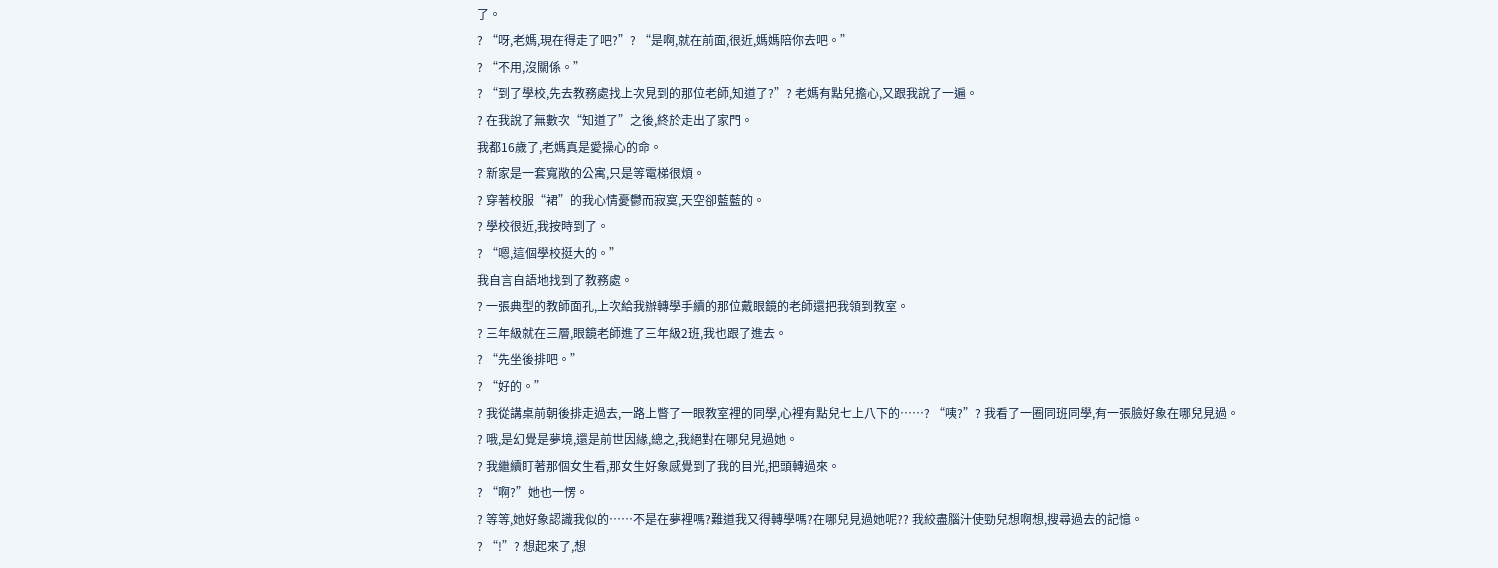了。
? “呀,老媽,現在得走了吧?”? “是啊,就在前面,很近,媽媽陪你去吧。”
? “不用,沒關係。”
? “到了學校,先去教務處找上次見到的那位老師,知道了?”? 老媽有點兒擔心,又跟我說了一遍。
? 在我說了無數次“知道了”之後,終於走出了家門。
我都16歲了,老媽真是愛操心的命。
? 新家是一套寬敞的公寓,只是等電梯很煩。
? 穿著校服“裙”的我心情憂鬱而寂寞,天空卻藍藍的。
? 學校很近,我按時到了。
? “嗯,這個學校挺大的。”
我自言自語地找到了教務處。
? 一張典型的教師面孔,上次給我辦轉學手續的那位戴眼鏡的老師還把我領到教室。
? 三年級就在三層,眼鏡老師進了三年級2班,我也跟了進去。
? “先坐後排吧。”
? “好的。”
? 我從講桌前朝後排走過去,一路上瞥了一眼教室裡的同學,心裡有點兒七上八下的……? “咦?”? 我看了一圈同班同學,有一張臉好象在哪兒見過。
? 哦,是幻覺是夢境,還是前世因緣,總之,我絕對在哪兒見過她。
? 我繼續盯著那個女生看,那女生好象感覺到了我的目光,把頭轉過來。
? “啊?”她也一愣。
? 等等,她好象認識我似的……不是在夢裡嗎?難道我又得轉學嗎?在哪兒見過她呢?? 我絞盡腦汁使勁兒想啊想,搜尋過去的記憶。
? “!”? 想起來了,想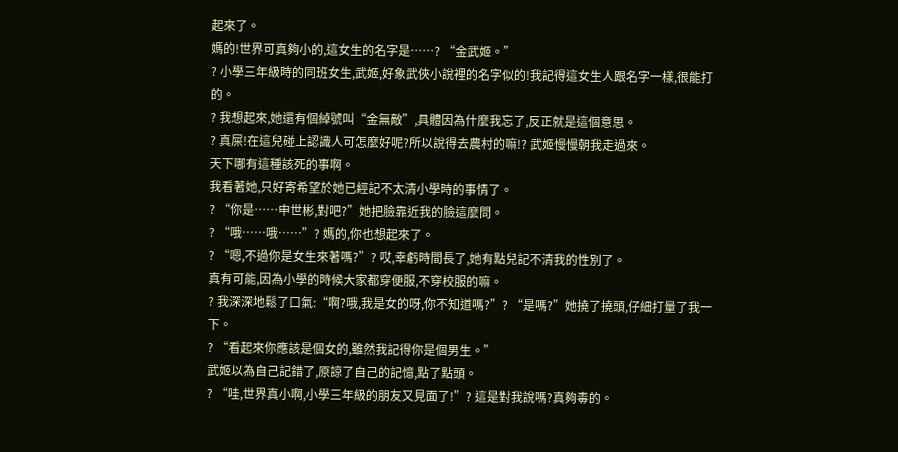起來了。
媽的!世界可真夠小的,這女生的名字是……? “金武姬。”
? 小學三年級時的同班女生,武姬,好象武俠小說裡的名字似的!我記得這女生人跟名字一樣,很能打的。
? 我想起來,她還有個綽號叫“金無敵”,具體因為什麼我忘了,反正就是這個意思。
? 真屎!在這兒碰上認識人可怎麼好呢?所以說得去農村的嘛!? 武姬慢慢朝我走過來。
天下哪有這種該死的事啊。
我看著她,只好寄希望於她已經記不太清小學時的事情了。
? “你是……申世彬,對吧?”她把臉靠近我的臉這麼問。
? “哦……哦……”? 媽的,你也想起來了。
? “嗯,不過你是女生來著嗎?”? 哎,幸虧時間長了,她有點兒記不清我的性別了。
真有可能,因為小學的時候大家都穿便服,不穿校服的嘛。
? 我深深地鬆了口氣:“啊?哦,我是女的呀,你不知道嗎?”? “是嗎?”她撓了撓頭,仔細打量了我一下。
? “看起來你應該是個女的,雖然我記得你是個男生。”
武姬以為自己記錯了,原諒了自己的記憶,點了點頭。
? “哇,世界真小啊,小學三年級的朋友又見面了!”? 這是對我說嗎?真夠毒的。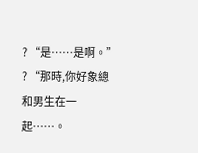? “是……是啊。”
? “那時,你好象總和男生在一起……。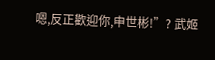嗯,反正歡迎你,申世彬!”? 武姬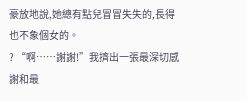豪放地說,她總有點兒冒冒失失的,長得也不象個女的。
? “啊……謝謝!”我擠出一張最深切感謝和最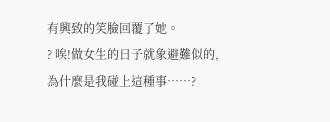有興致的笑臉回覆了她。
? 唉!做女生的日子就象避難似的,為什麼是我碰上這種事……?